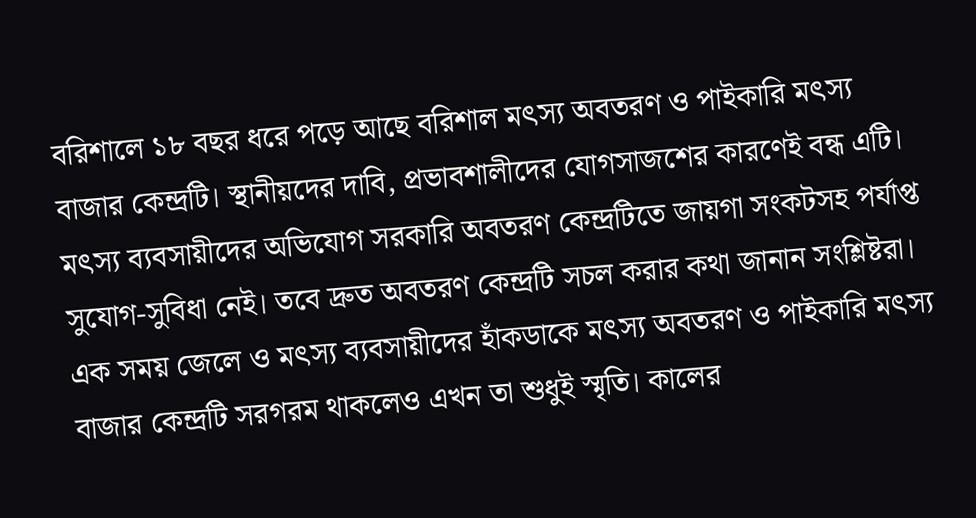বরিশালে ১৮ বছর ধরে পড়ে আছে বরিশাল মৎস্য অবতরণ ও পাইকারি মৎস্য বাজার কেন্দ্রটি। স্থানীয়দের দাবি, প্রভাবশালীদের যোগসাজশের কারণেই বন্ধ এটি। মৎস্য ব্যবসায়ীদের অভিযোগ সরকারি অবতরণ কেন্দ্রটিতে জায়গা সংকটসহ পর্যাপ্ত সুযোগ-সুবিধা নেই। তবে দ্রুত অবতরণ কেন্দ্রটি সচল করার কথা জানান সংশ্লিষ্টরা।
এক সময় জেলে ও মৎস্য ব্যবসায়ীদের হাঁকডাকে মৎস্য অবতরণ ও পাইকারি মৎস্য বাজার কেন্দ্রটি সরগরম থাকলেও এখন তা শুধুই স্মৃতি। কালের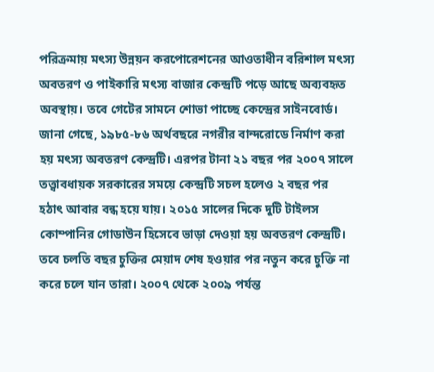পরিক্রমায় মৎস্য উন্নয়ন করপোরেশনের আওতাধীন বরিশাল মৎস্য অবতরণ ও পাইকারি মৎস্য বাজার কেন্দ্রটি পড়ে আছে অব্যবহৃত অবস্থায়। তবে গেটের সামনে শোভা পাচ্ছে কেন্দ্রের সাইনবোর্ড।
জানা গেছে, ১৯৮৫-৮৬ অর্থবছরে নগরীর বান্দরোডে নির্মাণ করা হয় মৎস্য অবতরণ কেন্দ্রটি। এরপর টানা ২১ বছর পর ২০০৭ সালে তত্ত্বাবধায়ক সরকারের সময়ে কেন্দ্রটি সচল হলেও ২ বছর পর হঠাৎ আবার বন্ধ হয়ে যায়। ২০১৫ সালের দিকে দুটি টাইলস কোম্পানির গোডাউন হিসেবে ভাড়া দেওয়া হয় অবতরণ কেন্দ্রটি। তবে চলতি বছর চুক্তির মেয়াদ শেষ হওয়ার পর নতুন করে চুক্তি না করে চলে যান তারা। ২০০৭ থেকে ২০০৯ পর্যন্ত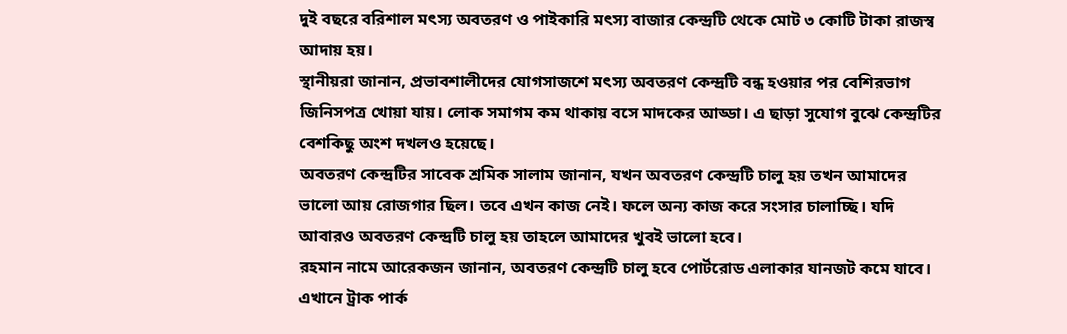দুই বছরে বরিশাল মৎস্য অবতরণ ও পাইকারি মৎস্য বাজার কেন্দ্রটি থেকে মোট ৩ কোটি টাকা রাজস্ব আদায় হয়।
স্থানীয়রা জানান, প্রভাবশালীদের যোগসাজশে মৎস্য অবতরণ কেন্দ্রটি বন্ধ হওয়ার পর বেশিরভাগ জিনিসপত্র খোয়া যায়। লোক সমাগম কম থাকায় বসে মাদকের আড্ডা। এ ছাড়া সুযোগ বুঝে কেন্দ্রটির বেশকিছু অংশ দখলও হয়েছে।
অবতরণ কেন্দ্রটির সাবেক শ্রমিক সালাম জানান, যখন অবতরণ কেন্দ্রটি চালু হয় তখন আমাদের ভালো আয় রোজগার ছিল। তবে এখন কাজ নেই। ফলে অন্য কাজ করে সংসার চালাচ্ছি। যদি আবারও অবতরণ কেন্দ্রটি চালু হয় তাহলে আমাদের খুবই ভালো হবে।
রহমান নামে আরেকজন জানান, অবতরণ কেন্দ্রটি চালু হবে পোর্টরোড এলাকার যানজট কমে যাবে। এখানে ট্রাক পার্ক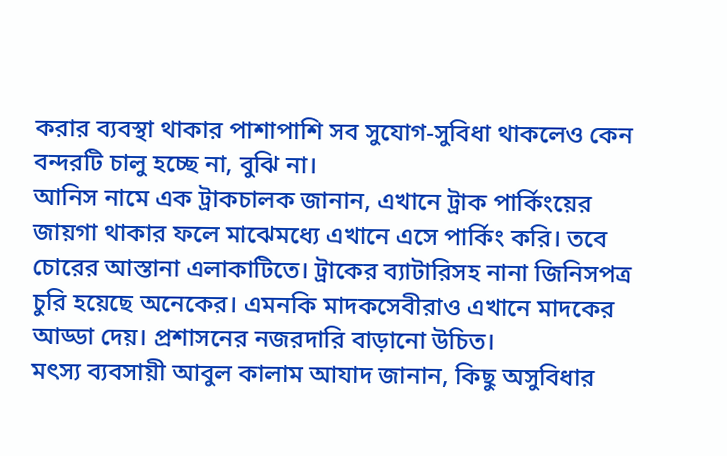করার ব্যবস্থা থাকার পাশাপাশি সব সুযোগ-সুবিধা থাকলেও কেন বন্দরটি চালু হচ্ছে না, বুঝি না।
আনিস নামে এক ট্রাকচালক জানান, এখানে ট্রাক পার্কিংয়ের জায়গা থাকার ফলে মাঝেমধ্যে এখানে এসে পার্কিং করি। তবে চোরের আস্তানা এলাকাটিতে। ট্রাকের ব্যাটারিসহ নানা জিনিসপত্র চুরি হয়েছে অনেকের। এমনকি মাদকসেবীরাও এখানে মাদকের আড্ডা দেয়। প্রশাসনের নজরদারি বাড়ানো উচিত।
মৎস্য ব্যবসায়ী আবুল কালাম আযাদ জানান, কিছু অসুবিধার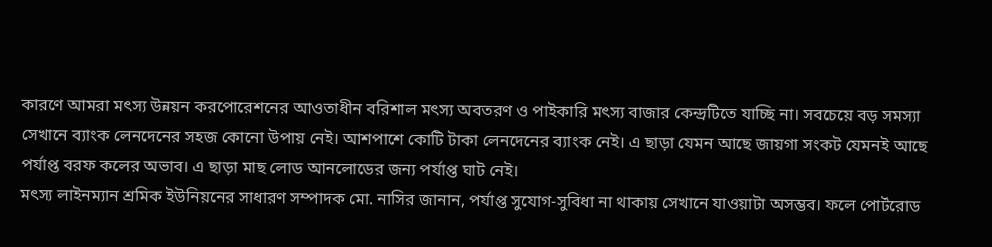কারণে আমরা মৎস্য উন্নয়ন করপোরেশনের আওতাধীন বরিশাল মৎস্য অবতরণ ও পাইকারি মৎস্য বাজার কেন্দ্রটিতে যাচ্ছি না। সবচেয়ে বড় সমস্যা সেখানে ব্যাংক লেনদেনের সহজ কোনো উপায় নেই। আশপাশে কোটি টাকা লেনদেনের ব্যাংক নেই। এ ছাড়া যেমন আছে জায়গা সংকট যেমনই আছে পর্যাপ্ত বরফ কলের অভাব। এ ছাড়া মাছ লোড আনলোডের জন্য পর্যাপ্ত ঘাট নেই।
মৎস্য লাইনম্যান শ্রমিক ইউনিয়নের সাধারণ সম্পাদক মো. নাসির জানান, পর্যাপ্ত সুযোগ-সুবিধা না থাকায় সেখানে যাওয়াটা অসম্ভব। ফলে পোর্টরোড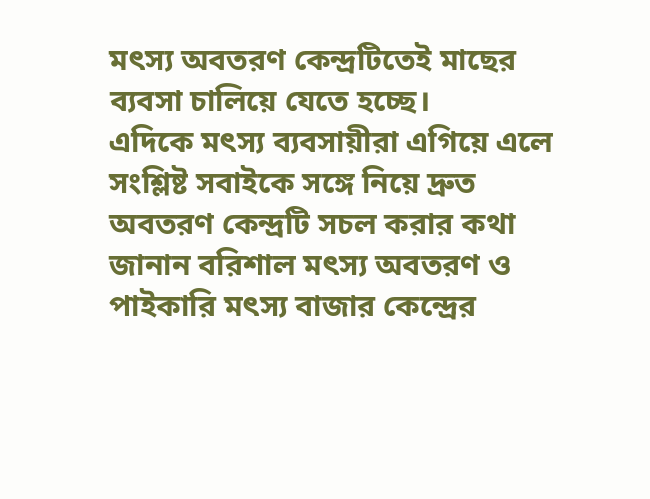মৎস্য অবতরণ কেন্দ্রটিতেই মাছের ব্যবসা চালিয়ে যেতে হচ্ছে।
এদিকে মৎস্য ব্যবসায়ীরা এগিয়ে এলে সংশ্লিষ্ট সবাইকে সঙ্গে নিয়ে দ্রুত অবতরণ কেন্দ্রটি সচল করার কথা জানান বরিশাল মৎস্য অবতরণ ও পাইকারি মৎস্য বাজার কেন্দ্রের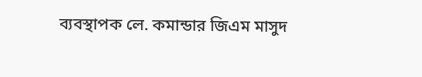ব্যবস্থাপক লে. কমান্ডার জিএম মাসুদ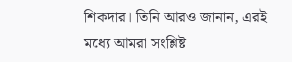শিকদার। তিনি আরও জানান, এরই মধ্যে আমরা সংশ্লিষ্ট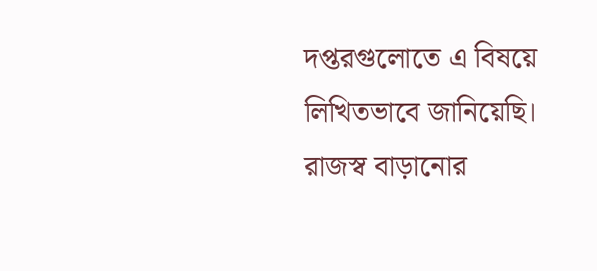দপ্তরগুলোতে এ বিষয়ে লিখিতভাবে জানিয়েছি। রাজস্ব বাড়ানোর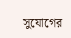সুযোগের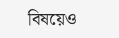বিষয়েও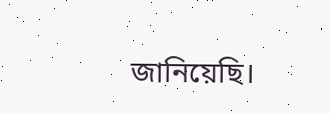জানিয়েছি।